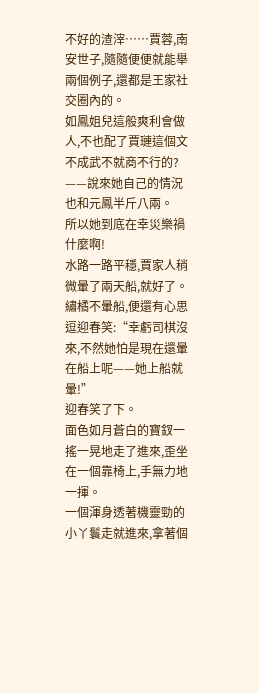不好的渣滓……賈蓉,南安世子,隨隨便便就能舉兩個例子,還都是王家社交圈內的。
如鳳姐兒這般爽利會做人,不也配了賈璉這個文不成武不就商不行的?
——說來她自己的情況也和元鳳半斤八兩。
所以她到底在幸災樂禍什麼啊!
水路一路平穩,賈家人稍微暈了兩天船,就好了。
繡橘不暈船,便還有心思逗迎春笑:“幸虧司棋沒來,不然她怕是現在還暈在船上呢——她上船就暈!”
迎春笑了下。
面色如月蒼白的寶釵一搖一晃地走了進來,歪坐在一個靠椅上,手無力地一揮。
一個渾身透著機靈勁的小丫鬟走就進來,拿著個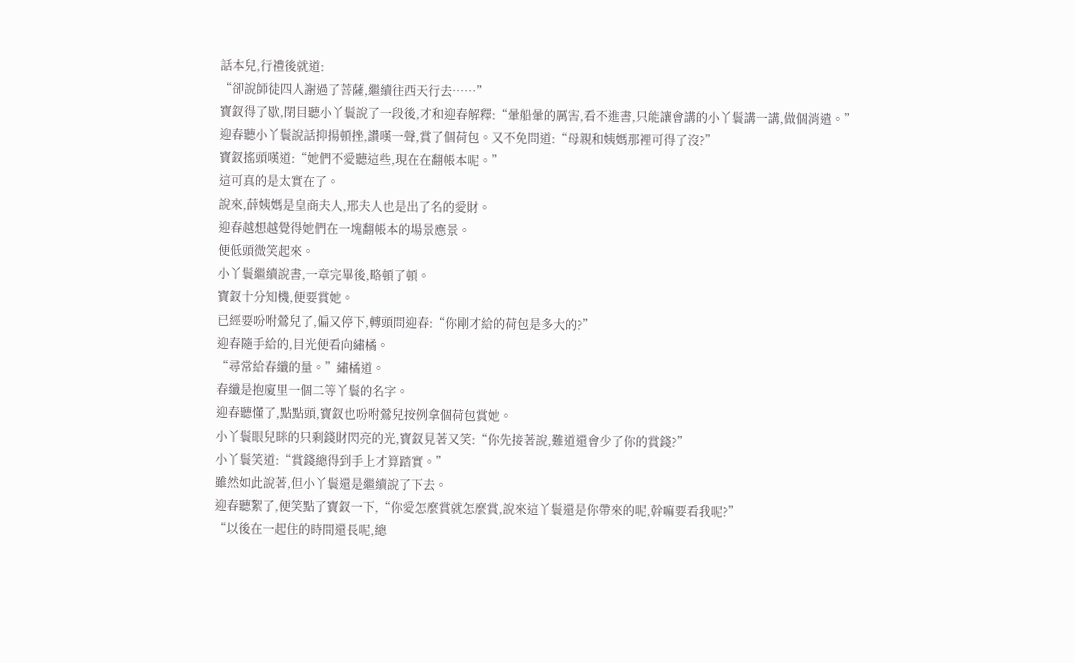話本兒,行禮後就道:
“卻說師徒四人謝過了菩薩,繼續往西天行去……”
寶釵得了歇,閉目聽小丫鬟說了一段後,才和迎春解釋:“暈船暈的厲害,看不進書,只能讓會講的小丫鬟講一講,做個消遣。”
迎春聽小丫鬟說話抑揚頓挫,讚嘆一聲,賞了個荷包。又不免問道:“母親和姨媽那裡可得了沒?”
寶釵搖頭嘆道:“她們不愛聽這些,現在在翻帳本呢。”
這可真的是太實在了。
說來,薛姨媽是皇商夫人,邢夫人也是出了名的愛財。
迎春越想越覺得她們在一塊翻帳本的場景應景。
便低頭微笑起來。
小丫鬟繼續說書,一章完畢後,略頓了頓。
寶釵十分知機,便要賞她。
已經要吩咐鶯兒了,偏又停下,轉頭問迎春:“你剛才給的荷包是多大的?”
迎春隨手給的,目光便看向繡橘。
“尋常給春纖的量。”繡橘道。
春纖是抱廈里一個二等丫鬟的名字。
迎春聽懂了,點點頭,寶釵也吩咐鶯兒按例拿個荷包賞她。
小丫鬟眼兒眯的只剩錢財閃亮的光,寶釵見著又笑:“你先接著說,難道還會少了你的賞錢?”
小丫鬟笑道:“賞錢總得到手上才算踏實。”
雖然如此說著,但小丫鬟還是繼續說了下去。
迎春聽絮了,便笑點了寶釵一下,“你愛怎麼賞就怎麼賞,說來這丫鬟還是你帶來的呢,幹嘛要看我呢?”
“以後在一起住的時間還長呢,總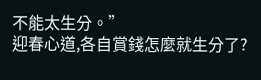不能太生分。”
迎春心道,各自賞錢怎麼就生分了?